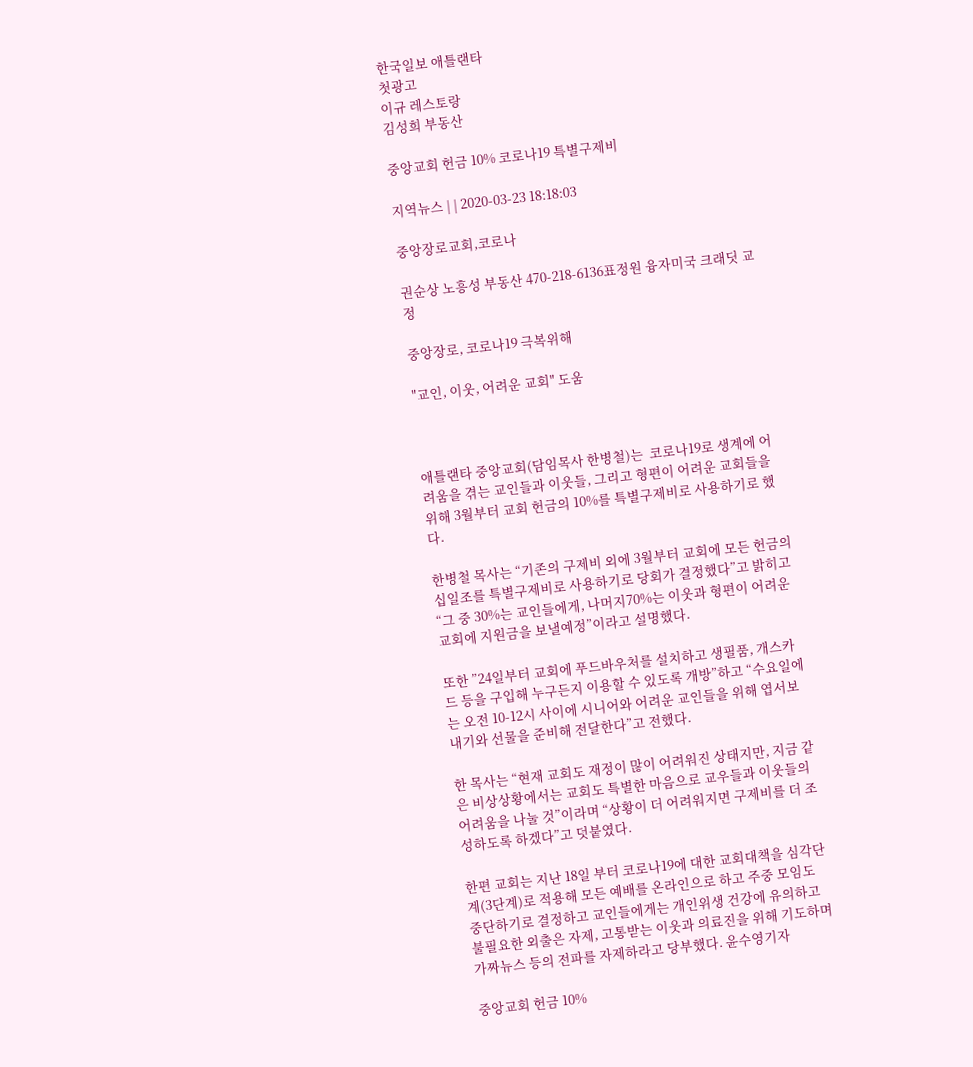한국일보 애틀랜타
첫광고
이규 레스토랑
김성희 부동산

중앙교회 헌금 10% 코로나19 특별구제비

지역뉴스 | | 2020-03-23 18:18:03

중앙장로교회,코로나

권순상 노흥성 부동산 470-218-6136표정원 융자미국 크래딧 교정

중앙장로, 코로나19 극복위해

"교인, 이웃, 어려운 교회" 도움



애틀랜타 중앙교회(담임목사 한병철)는  코로나19로 생계에 어려움을 겪는 교인들과 이웃들, 그리고 형편이 어려운 교회들을 위해 3월부터 교회 헌금의 10%를 특별구제비로 사용하기로 했다.

한병철 목사는 “기존의 구제비 외에 3월부터 교회에 모든 헌금의 십일조를 특별구제비로 사용하기로 당회가 결정했다”고 밝히고 “그 중 30%는 교인들에게, 나머지70%는 이웃과 형편이 어려운 교회에 지원금을 보낼예정”이라고 설명했다.

또한 ”24일부터 교회에 푸드바우처를 설치하고 생필품, 개스카드 등을 구입해 누구든지 이용할 수 있도록 개방”하고 “수요일에는 오전 10-12시 사이에 시니어와 어려운 교인들을 위해 엽서보내기와 선물을 준비해 전달한다”고 전했다.

한 목사는 “현재 교회도 재정이 많이 어려워진 상태지만, 지금 같은 비상상황에서는 교회도 특별한 마음으로 교우들과 이웃들의 어려움을 나눌 것”이라며 “상황이 더 어려워지면 구제비를 더 조성하도록 하겠다”고 덧붙였다.

한편 교회는 지난 18일 부터 코로나19에 대한 교회대책을 심각단계(3단계)로 적용해 모든 예배를 온라인으로 하고 주중 모임도 중단하기로 결정하고 교인들에게는 개인위생 건강에 유의하고 불필요한 외출은 자제, 고통받는 이웃과 의료진을 위해 기도하며 가짜뉴스 등의 전파를 자제하라고 당부했다. 윤수영기자

중앙교회 헌금 10%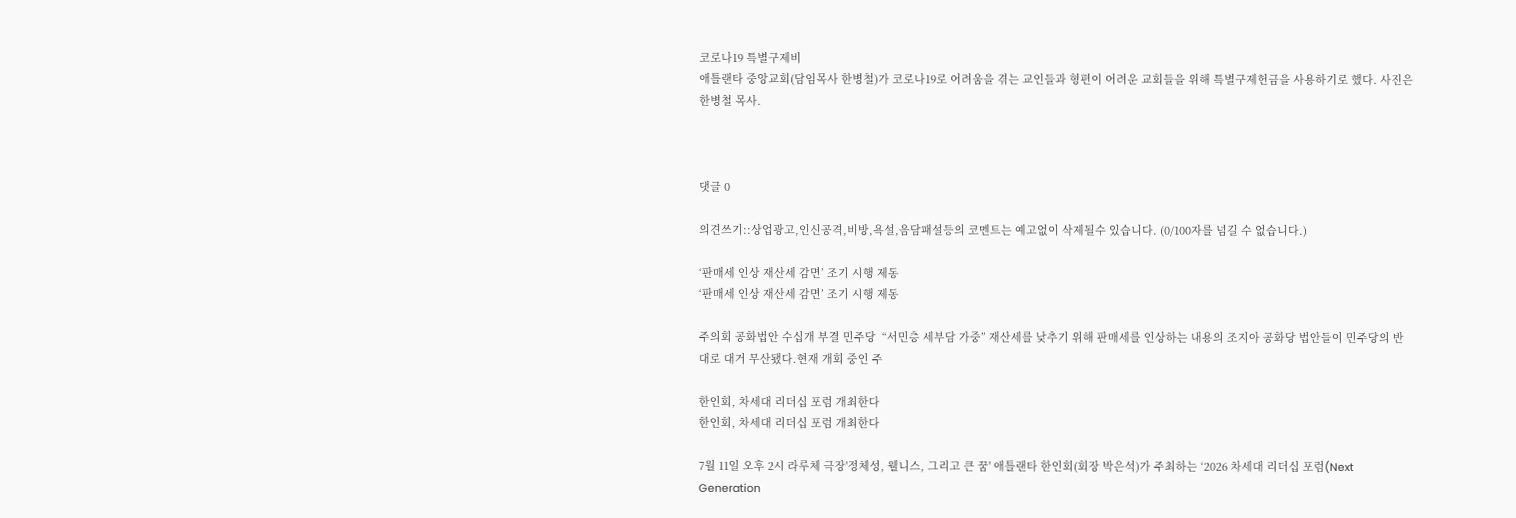코로나19 특별구제비
애틀랜타 중앙교회(담임목사 한병철)가 코로나19로 어려움을 겪는 교인들과 형편이 어려운 교회들을 위해 특별구제헌금을 사용하기로 했다. 사진은 한병철 목사.



댓글 0

의견쓰기::상업광고,인신공격,비방,욕설,음담패설등의 코멘트는 예고없이 삭제될수 있습니다. (0/100자를 넘길 수 없습니다.)

‘판매세 인상 재산세 감면’ 조기 시행 제동
‘판매세 인상 재산세 감면’ 조기 시행 제동

주의회 공화법안 수십개 부결 민주당  “서민층 세부담 가중” 재산세를 낮추기 위해 판매세를 인상하는 내용의 조지아 공화당 법안들이 민주당의 반대로 대거 무산됐다.현재 개회 중인 주

한인회, 차세대 리더십 포럼 개최한다
한인회, 차세대 리더십 포럼 개최한다

7월 11일 오후 2시 라루체 극장'정체성, 웰니스, 그리고 큰 꿈' 애틀랜타 한인회(회장 박은석)가 주최하는 ‘2026 차세대 리더십 포럼(Next Generation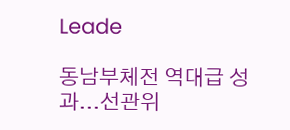Leade

동남부체전 역대급 성과...선관위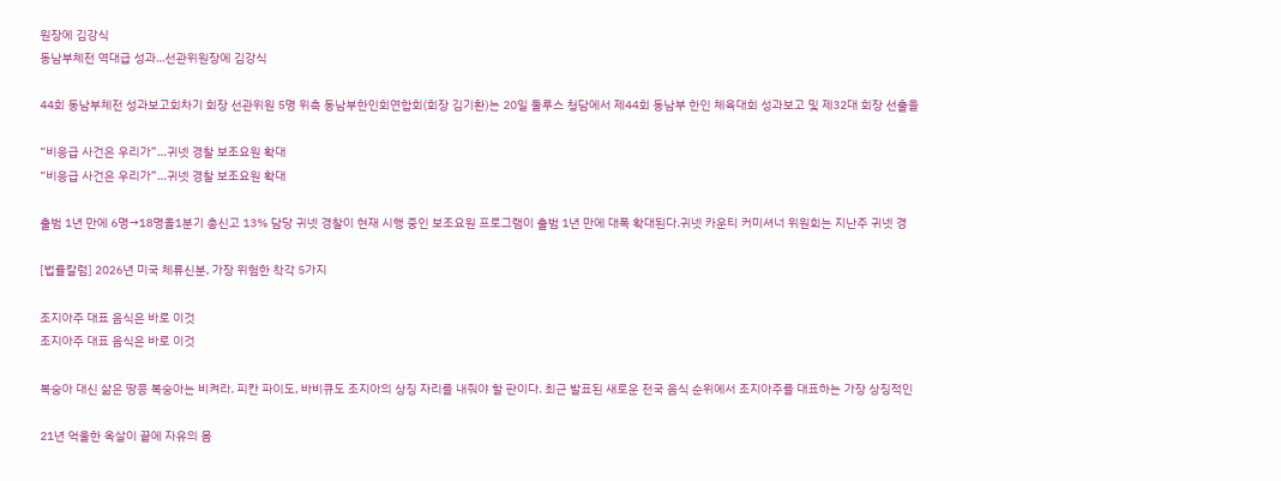원장에 김강식
동남부체전 역대급 성과...선관위원장에 김강식

44회 동남부체전 성과보고회차기 회장 선관위원 5명 위촉 동남부한인회연합회(회장 김기환)는 20일 둘루스 청담에서 제44회 동남부 한인 체육대회 성과보고 및 제32대 회장 선출을

“비응급 사건은 우리가”…귀넷 경찰 보조요원 확대
“비응급 사건은 우리가”…귀넷 경찰 보조요원 확대

출범 1년 만에 6명→18명올1분기 총신고 13% 담당 귀넷 경찰이 현재 시행 중인 보조요원 프로그램이 출범 1년 만에 대폭 확대된다.귀넷 카운티 커미셔너 위원회는 지난주 귀넷 경

[법률칼럼] 2026년 미국 체류신분, 가장 위험한 착각 5가지

조지아주 대표 음식은 바로 이것
조지아주 대표 음식은 바로 이것

복숭아 대신 삶은 땅콩 복숭아는 비켜라. 피칸 파이도, 바비큐도 조지아의 상징 자리를 내줘야 할 판이다. 최근 발표된 새로운 전국 음식 순위에서 조지아주를 대표하는 가장 상징적인

21년 억울한 옥살이 끝에 자유의 몸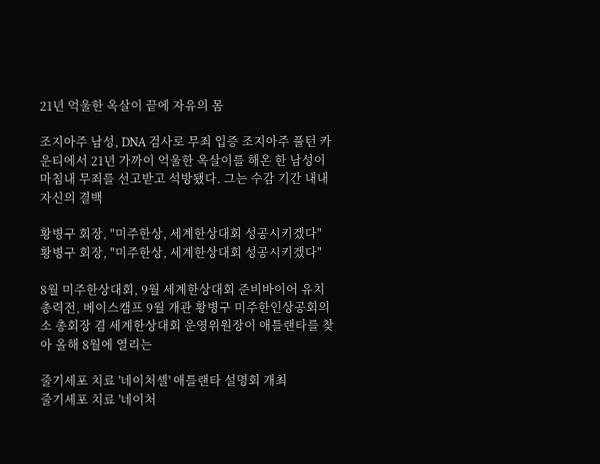21년 억울한 옥살이 끝에 자유의 몸

조지아주 남성, DNA 검사로 무죄 입증 조지아주 풀턴 카운티에서 21년 가까이 억울한 옥살이를 해온 한 남성이 마침내 무죄를 선고받고 석방됐다. 그는 수감 기간 내내 자신의 결백

황병구 회장, "미주한상, 세계한상대회 성공시키겠다"
황병구 회장, "미주한상, 세계한상대회 성공시키겠다"

8월 미주한상대회, 9월 세계한상대회 준비바이어 유치 총력전, 베이스캠프 9월 개관 황병구 미주한인상공회의소 총회장 겸 세계한상대회 운영위원장이 애틀랜타를 찾아 올해 8월에 열리는

줄기세포 치료 '네이처셀' 애틀랜타 설명회 개최
줄기세포 치료 '네이처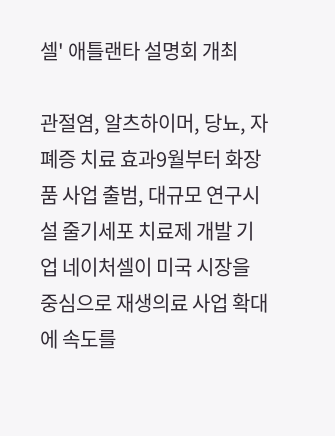셀' 애틀랜타 설명회 개최

관절염, 알츠하이머, 당뇨, 자폐증 치료 효과9월부터 화장품 사업 출범, 대규모 연구시설 줄기세포 치료제 개발 기업 네이처셀이 미국 시장을 중심으로 재생의료 사업 확대에 속도를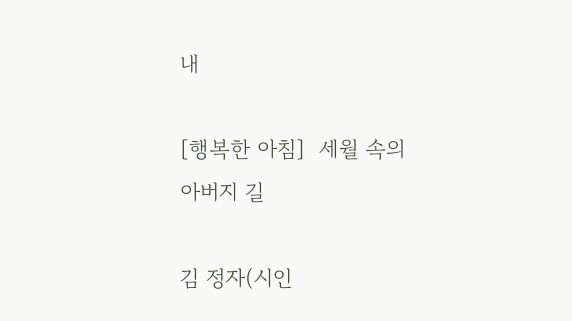내

[행복한 아침]  세월 속의 아버지 길

김 정자(시인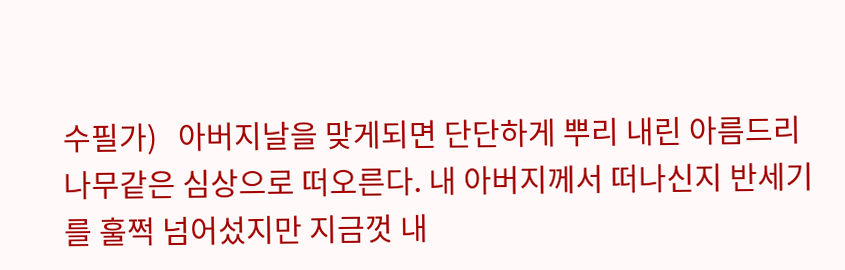수필가)   아버지날을 맞게되면 단단하게 뿌리 내린 아름드리 나무같은 심상으로 떠오른다. 내 아버지께서 떠나신지 반세기를 훌쩍 넘어섰지만 지금껏 내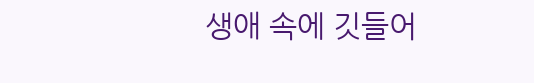생애 속에 깃들어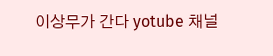이상무가 간다 yotube 채널